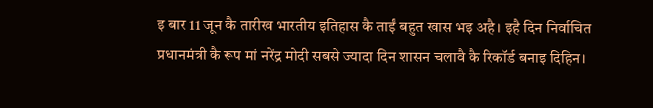इ बार 11 जून कै तारीख भारतीय इतिहास कै ताईं बहुत खास भइ अहै। इहै दिन निर्वाचित प्रधानमंत्री कै रूप मां नरेंद्र मोदी सबसे ज्यादा दिन शासन चलावै कै रिकॉर्ड बनाइ दिहिन।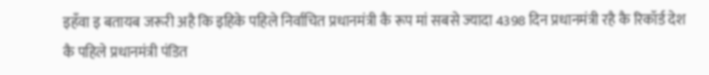इहँवा इ बतायब जरूरी अहै कि इहिके पहिले निर्वाचित प्रधानमंत्री कै रूप मां सबसे ज्यादा 4398 दिन प्रधानमंत्री रहै कै रिकॉर्ड देश कै पहिले प्रधानमंत्री पंडित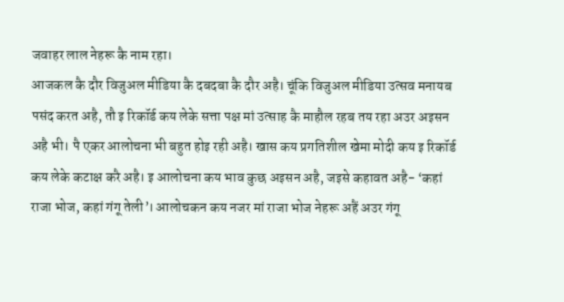जवाहर लाल नेहरू कै नाम रहा।
आजकल कै दौर विजुअल मीडिया कै दबदबा कै दौर अहै। चूंकि विजुअल मीडिया उत्सव मनायब पसंद करत अहै, तौ इ रिकॉर्ड कय लेके सत्ता पक्ष मां उत्साह कै माहौल रहब तय रहा अउर अइसन अहै भी। पै एकर आलोचना भी बहुत होइ रही अहै। खास कय प्रगतिशील खेमा मोदी कय इ रिकॉर्ड कय लेके कटाक्ष करै अहै। इ आलोचना कय भाव कुछ अइसन अहै, जइसे कहावत अहै- ‘कहां राजा भोज, कहां गंगू तेली’। आलोचकन कय नजर मां राजा भोज नेहरू अहैं अउर गंगू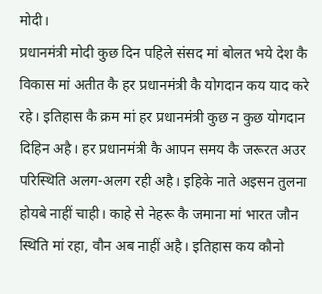मोदी।
प्रधानमंत्री मोदी कुछ दिन पहिले संसद मां बोलत भये देश कै विकास मां अतीत कै हर प्रधानमंत्री कै योगदान कय याद करे रहे। इतिहास कै क्रम मां हर प्रधानमंत्री कुछ न कुछ योगदान दिहिन अहै। हर प्रधानमंत्री कै आपन समय कै जरूरत अउर परिस्थिति अलग-अलग रही अहै। इहिके नाते अइसन तुलना होयबे नाहीं चाही। काहे से नेहरू कै जमाना मां भारत जौन स्थिति मां रहा, वौन अब नाहीं अहै। इतिहास कय कौनो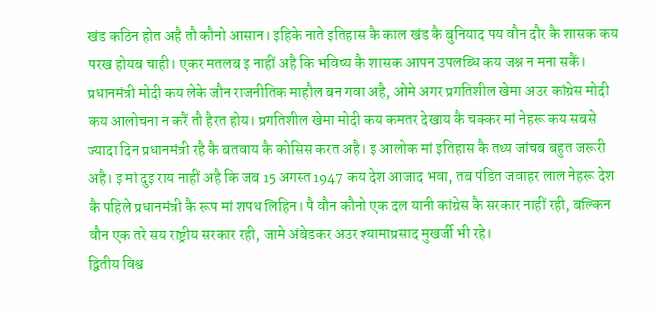खंड कठिन होत अहै तौ कौनो आसान। इहिके नाते इतिहास कै काल खंड कै बुनियाद पय वौन दौर कै शासक कय परख होयब चाही। एकर मतलब इ नाहीं अहै कि भविष्य कै शासक आपन उपलब्धि कय जश्न न मना सकैं।
प्रधानमंत्री मोदी कय लेके जौन राजनीतिक माहौल बन गवा अहै, ओमे अगर प्रगतिशील खेमा अउर कांग्रेस मोदी कय आलोचना न करैं तौ हैरत होय। प्रगतिशील खेमा मोदी कय कमतर देखाय कै चक्कर मां नेहरू कय सबसे ज्यादा दिन प्रधानमंत्री रहै कै बतवाय कै कोसिस करत अहै। इ आलोक मां इतिहास कै तथ्य जांचब बहुत जरूरी अहै। इ मां दुइ राय नाहीं अहै कि जब 15 अगस्त 1947 कय देश आजाद भवा, तब पंडित जवाहर लाल नेहरू देश कै पहिले प्रधानमंत्री कै रूप मां शपथ लिहिन। पै वौन कौनो एक दल यानी कांग्रेस कै सरकार नाहीं रही, बल्किन वौन एक तरे सय राष्ट्रीय सरकार रही, जामे अंबेडकर अउर श्यामाप्रसाद मुखर्जी भी रहे।
द्वितीय विश्व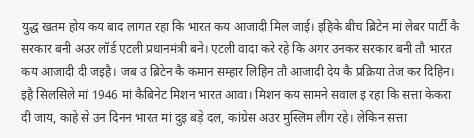युद्ध खतम होय कय बाद लागत रहा कि भारत कय आजादी मिल जाई। इहिके बीच ब्रिटेन मां लेबर पार्टी कै सरकार बनी अउर लॉर्ड एटली प्रधानमंत्री बने। एटली वादा करे रहे कि अगर उनकर सरकार बनी तौ भारत कय आजादी दी जइहै। जब उ ब्रिटेन कै कमान सम्हार लिहिन तौ आजादी देय कै प्रक्रिया तेज कर दिहिन। इहै सिलसिले मां 1946 मां कैबिनेट मिशन भारत आवा। मिशन कय सामने सवाल इ रहा कि सत्ता केकरा दी जाय, काहे से उन दिनन भारत मां दुइ बड़े दल, कांग्रेस अउर मुस्लिम लीग रहे। लेकिन सत्ता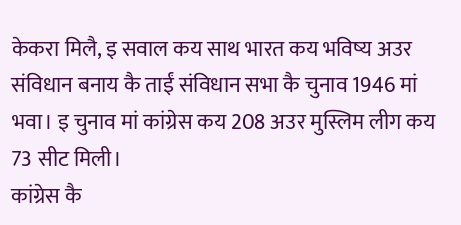केकरा मिलै, इ सवाल कय साथ भारत कय भविष्य अउर संविधान बनाय कै ताईं संविधान सभा कै चुनाव 1946 मां भवा। इ चुनाव मां कांग्रेस कय 208 अउर मुस्लिम लीग कय 73 सीट मिली।
कांग्रेस कै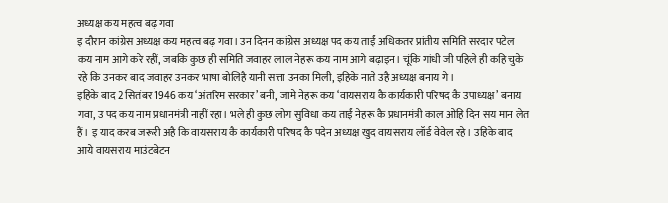अध्यक्ष कय महत्व बढ़ गवा
इ दौरान कांग्रेस अध्यक्ष कय महत्व बढ़ गवा। उन दिनन कांग्रेस अध्यक्ष पद कय ताईं अधिकतर प्रांतीय समिति सरदार पटेल कय नाम आगे करे रहीं, जबकि कुछ ही समिति जवाहर लाल नेहरू कय नाम आगे बढ़ाइन। चूंकि गांधी जी पहिले ही कहि चुके रहे कि उनकर बाद जवाहर उनकर भाषा बोलिहै यानी सत्ता उनका मिली, इहिके नाते उहै अध्यक्ष बनाय गे।
इहिके बाद 2 सितंबर 1946 कय ‘अंतरिम सरकार’ बनी, जामे नेहरू कय ‘वायसराय कै कार्यकारी परिषद कै उपाध्यक्ष’ बनाय गवा, उ पद कय नाम प्रधानमंत्री नाहीं रहा। भले ही कुछ लोग सुविधा कय ताईं नेहरू कै प्रधानमंत्री काल ओहि दिन सय मान लेत हैं। इ याद करब जरूरी अहै कि वायसराय कै कार्यकारी परिषद कै पदेन अध्यक्ष खुद वायसराय लॉर्ड वेवेल रहे। उहिके बाद आये वायसराय माउंटबेटन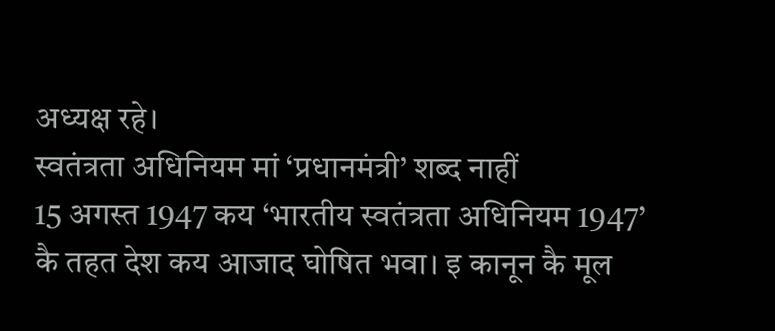अध्यक्ष रहे।
स्वतंत्रता अधिनियम मां ‘प्रधानमंत्री’ शब्द नाहीं
15 अगस्त 1947 कय ‘भारतीय स्वतंत्रता अधिनियम 1947’ कै तहत देश कय आजाद घोषित भवा। इ कानून कै मूल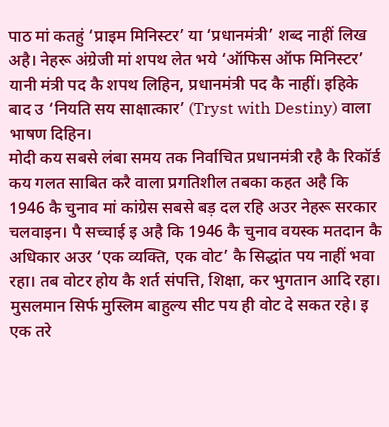पाठ मां कतहुं ‘प्राइम मिनिस्टर’ या ‘प्रधानमंत्री’ शब्द नाहीं लिख अहै। नेहरू अंग्रेजी मां शपथ लेत भये ‘ऑफिस ऑफ मिनिस्टर’ यानी मंत्री पद कै शपथ लिहिन, प्रधानमंत्री पद कै नाहीं। इहिके बाद उ ‘नियति सय साक्षात्कार’ (Tryst with Destiny) वाला भाषण दिहिन।
मोदी कय सबसे लंबा समय तक निर्वाचित प्रधानमंत्री रहै कै रिकॉर्ड कय गलत साबित करै वाला प्रगतिशील तबका कहत अहै कि 1946 कै चुनाव मां कांग्रेस सबसे बड़ दल रहि अउर नेहरू सरकार चलवाइन। पै सच्चाई इ अहै कि 1946 कै चुनाव वयस्क मतदान कै अधिकार अउर ‘एक व्यक्ति, एक वोट’ कै सिद्धांत पय नाहीं भवा रहा। तब वोटर होय कै शर्त संपत्ति, शिक्षा, कर भुगतान आदि रहा। मुसलमान सिर्फ मुस्लिम बाहुल्य सीट पय ही वोट दे सकत रहे। इ एक तरे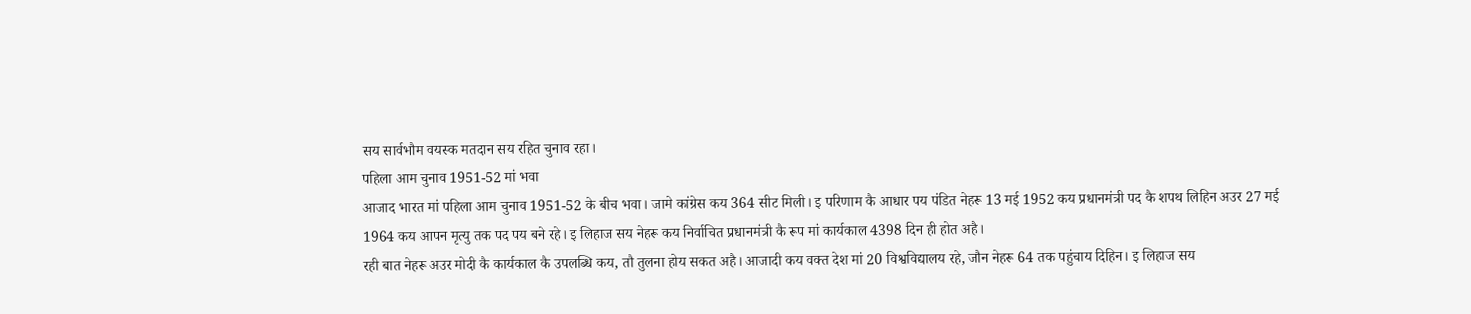सय सार्वभौम वयस्क मतदान सय रहित चुनाव रहा।
पहिला आम चुनाव 1951-52 मां भवा
आजाद भारत मां पहिला आम चुनाव 1951-52 के बीच भवा। जामे कांग्रेस कय 364 सीट मिली। इ परिणाम कै आधार पय पंडित नेहरू 13 मई 1952 कय प्रधानमंत्री पद कै शपथ लिहिन अउर 27 मई 1964 कय आपन मृत्यु तक पद पय बने रहे। इ लिहाज सय नेहरू कय निर्वाचित प्रधानमंत्री कै रूप मां कार्यकाल 4398 दिन ही होत अहै।
रही बात नेहरू अउर मोदी कै कार्यकाल कै उपलब्धि कय, तौ तुलना होय सकत अहै। आजादी कय वक्त देश मां 20 विश्वविद्यालय रहे, जौन नेहरू 64 तक पहुंचाय दिहिन। इ लिहाज सय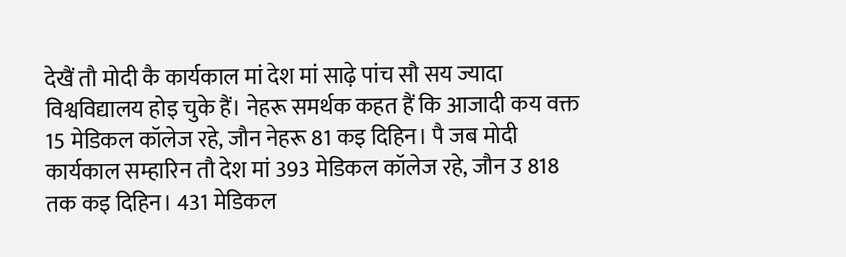देखैं तौ मोदी कै कार्यकाल मां देश मां साढ़े पांच सौ सय ज्यादा विश्वविद्यालय होइ चुके हैं। नेहरू समर्थक कहत हैं कि आजादी कय वक्त 15 मेडिकल कॉलेज रहे, जौन नेहरू 81 कइ दिहिन। पै जब मोदी कार्यकाल सम्हारिन तौ देश मां 393 मेडिकल कॉलेज रहे, जौन उ 818 तक कइ दिहिन। 431 मेडिकल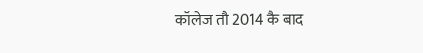कॉलेज तौ 2014 कै बाद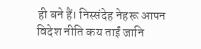ही बने हैं। निस्संदेह नेहरू आपन विदेश नीति कय ताईं जानि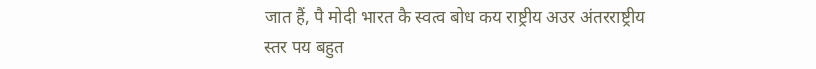जात हैं, पै मोदी भारत कै स्वत्व बोध कय राष्ट्रीय अउर अंतरराष्ट्रीय स्तर पय बहुत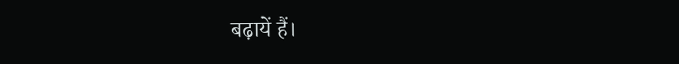बढ़ायें हैं।